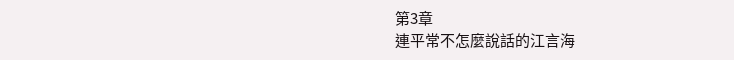第3章
連平常不怎麼說話的江言海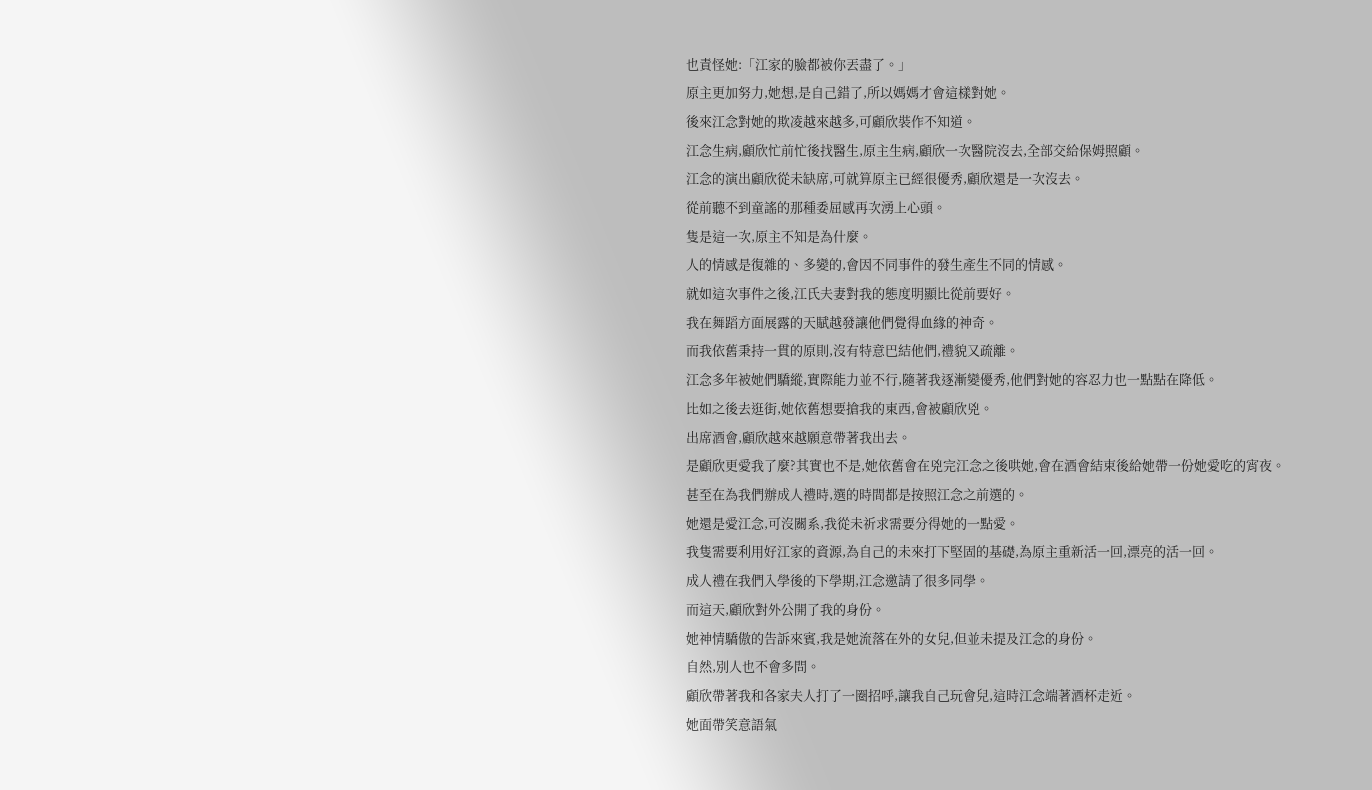也責怪她:「江家的臉都被你丟盡了。」
原主更加努力,她想,是自己錯了,所以媽媽才會這樣對她。
後來江念對她的欺凌越來越多,可顧欣裝作不知道。
江念生病,顧欣忙前忙後找醫生,原主生病,顧欣一次醫院沒去,全部交給保姆照顧。
江念的演出顧欣從未缺席,可就算原主已經很優秀,顧欣還是一次沒去。
從前聽不到童謠的那種委屈感再次湧上心頭。
隻是這一次,原主不知是為什麼。
人的情感是復雜的、多變的,會因不同事件的發生產生不同的情感。
就如這次事件之後,江氏夫妻對我的態度明顯比從前要好。
我在舞蹈方面展露的天賦越發讓他們覺得血緣的神奇。
而我依舊秉持一貫的原則,沒有特意巴結他們,禮貌又疏離。
江念多年被她們驕縱,實際能力並不行,隨著我逐漸變優秀,他們對她的容忍力也一點點在降低。
比如之後去逛街,她依舊想要搶我的東西,會被顧欣兇。
出席酒會,顧欣越來越願意帶著我出去。
是顧欣更愛我了麼?其實也不是,她依舊會在兇完江念之後哄她,會在酒會結束後給她帶一份她愛吃的宵夜。
甚至在為我們辦成人禮時,選的時間都是按照江念之前選的。
她還是愛江念,可沒關系,我從未祈求需要分得她的一點愛。
我隻需要利用好江家的資源,為自己的未來打下堅固的基礎,為原主重新活一回,漂亮的活一回。
成人禮在我們入學後的下學期,江念邀請了很多同學。
而這天,顧欣對外公開了我的身份。
她神情驕傲的告訴來賓,我是她流落在外的女兒,但並未提及江念的身份。
自然,別人也不會多問。
顧欣帶著我和各家夫人打了一圈招呼,讓我自己玩會兒,這時江念端著酒杯走近。
她面帶笑意語氣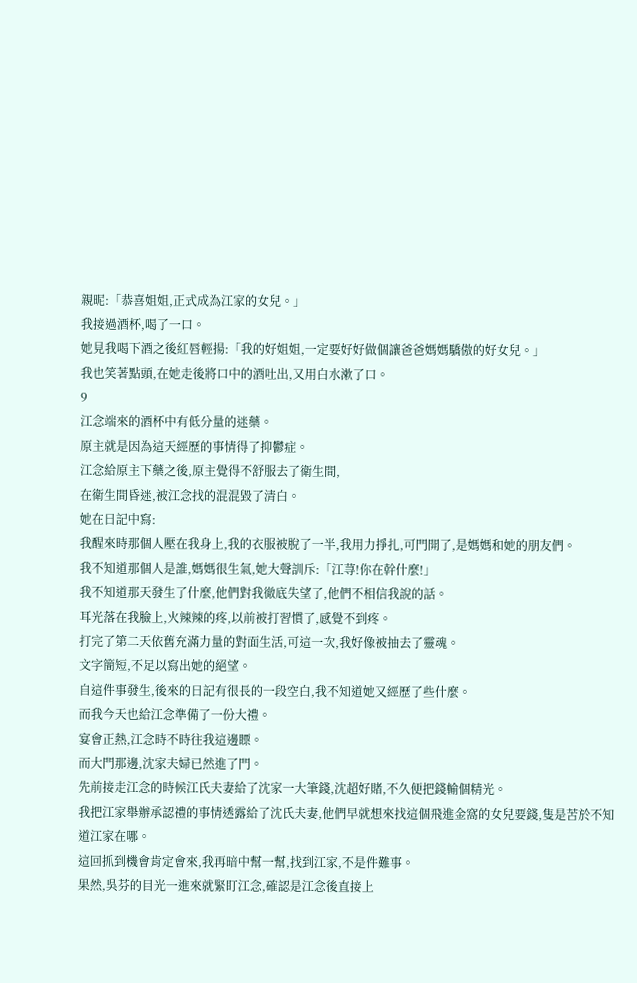親昵:「恭喜姐姐,正式成為江家的女兒。」
我接過酒杯,喝了一口。
她見我喝下酒之後紅唇輕揚:「我的好姐姐,一定要好好做個讓爸爸媽媽驕傲的好女兒。」
我也笑著點頭,在她走後將口中的酒吐出,又用白水漱了口。
9
江念端來的酒杯中有低分量的迷藥。
原主就是因為這天經歷的事情得了抑鬱症。
江念給原主下藥之後,原主覺得不舒服去了衛生間,
在衛生間昏迷,被江念找的混混毀了清白。
她在日記中寫:
我醒來時那個人壓在我身上,我的衣服被脫了一半,我用力掙扎,可門開了,是媽媽和她的朋友們。
我不知道那個人是誰,媽媽很生氣,她大聲訓斥:「江荨!你在幹什麼!」
我不知道那天發生了什麼,他們對我徹底失望了,他們不相信我說的話。
耳光落在我臉上,火辣辣的疼,以前被打習慣了,感覺不到疼。
打完了第二天依舊充滿力量的對面生活,可這一次,我好像被抽去了靈魂。
文字簡短,不足以寫出她的絕望。
自這件事發生,後來的日記有很長的一段空白,我不知道她又經歷了些什麼。
而我今天也給江念準備了一份大禮。
宴會正熱,江念時不時往我這邊瞟。
而大門那邊,沈家夫婦已然進了門。
先前接走江念的時候江氏夫妻給了沈家一大筆錢,沈超好賭,不久便把錢輸個精光。
我把江家舉辦承認禮的事情透露給了沈氏夫妻,他們早就想來找這個飛進金窩的女兒要錢,隻是苦於不知道江家在哪。
這回抓到機會肯定會來,我再暗中幫一幫,找到江家,不是件難事。
果然,吳芬的目光一進來就緊盯江念,確認是江念後直接上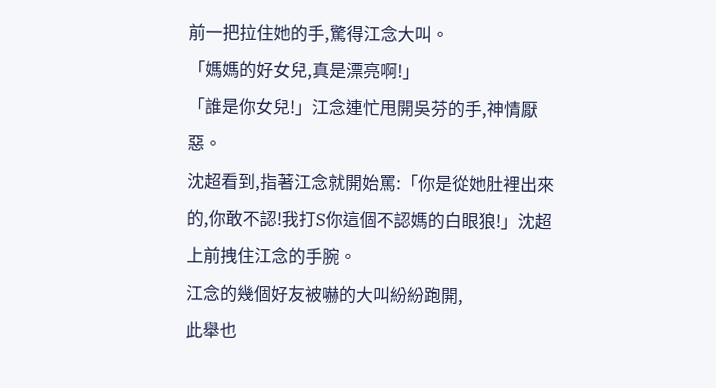前一把拉住她的手,驚得江念大叫。
「媽媽的好女兒,真是漂亮啊!」
「誰是你女兒!」江念連忙甩開吳芬的手,神情厭惡。
沈超看到,指著江念就開始罵:「你是從她肚裡出來的,你敢不認!我打S你這個不認媽的白眼狼!」沈超上前拽住江念的手腕。
江念的幾個好友被嚇的大叫紛紛跑開,
此舉也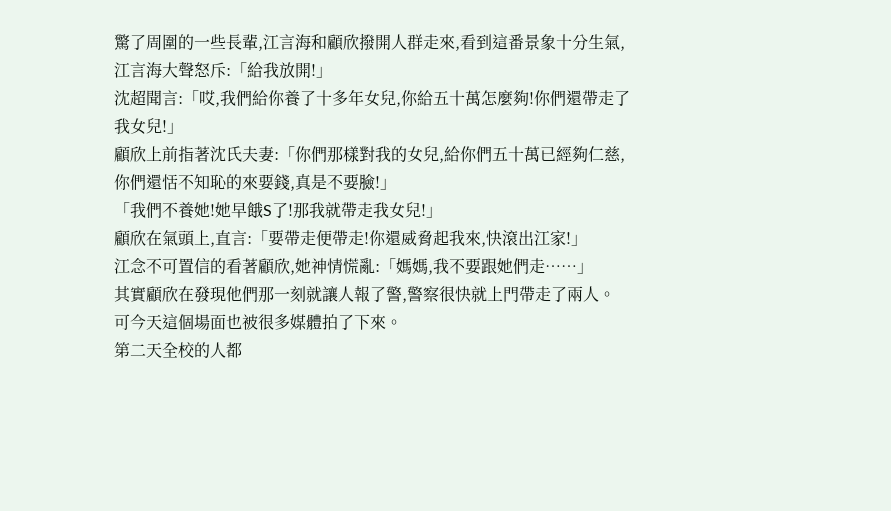驚了周圍的一些長輩,江言海和顧欣撥開人群走來,看到這番景象十分生氣,江言海大聲怒斥:「給我放開!」
沈超聞言:「哎,我們給你養了十多年女兒,你給五十萬怎麼夠!你們還帶走了我女兒!」
顧欣上前指著沈氏夫妻:「你們那樣對我的女兒,給你們五十萬已經夠仁慈,你們還恬不知恥的來要錢,真是不要臉!」
「我們不養她!她早餓S了!那我就帶走我女兒!」
顧欣在氣頭上,直言:「要帶走便帶走!你還威脅起我來,快滾出江家!」
江念不可置信的看著顧欣,她神情慌亂:「媽媽,我不要跟她們走……」
其實顧欣在發現他們那一刻就讓人報了警,警察很快就上門帶走了兩人。
可今天這個場面也被很多媒體拍了下來。
第二天全校的人都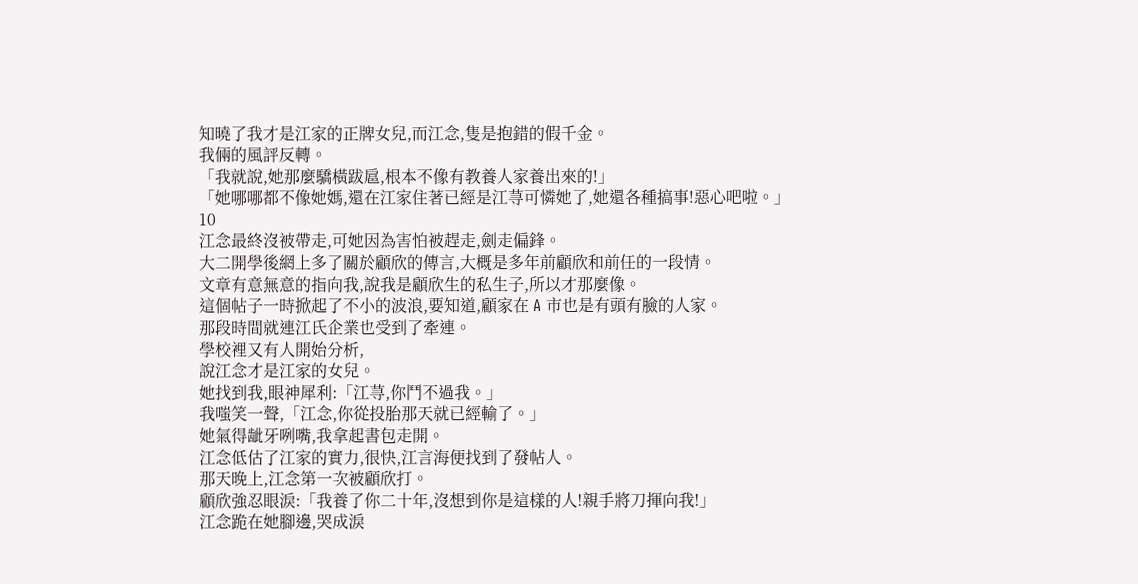知曉了我才是江家的正牌女兒,而江念,隻是抱錯的假千金。
我倆的風評反轉。
「我就說,她那麼驕橫跋扈,根本不像有教養人家養出來的!」
「她哪哪都不像她媽,還在江家住著已經是江荨可憐她了,她還各種搞事!惡心吧啦。」
10
江念最終沒被帶走,可她因為害怕被趕走,劍走偏鋒。
大二開學後網上多了關於顧欣的傳言,大概是多年前顧欣和前任的一段情。
文章有意無意的指向我,說我是顧欣生的私生子,所以才那麼像。
這個帖子一時掀起了不小的波浪,要知道,顧家在 A 市也是有頭有臉的人家。
那段時間就連江氏企業也受到了牽連。
學校裡又有人開始分析,
說江念才是江家的女兒。
她找到我,眼神犀利:「江荨,你鬥不過我。」
我嗤笑一聲,「江念,你從投胎那天就已經輸了。」
她氣得龇牙咧嘴,我拿起書包走開。
江念低估了江家的實力,很快,江言海便找到了發帖人。
那天晚上,江念第一次被顧欣打。
顧欣強忍眼淚:「我養了你二十年,沒想到你是這樣的人!親手將刀揮向我!」
江念跪在她腳邊,哭成淚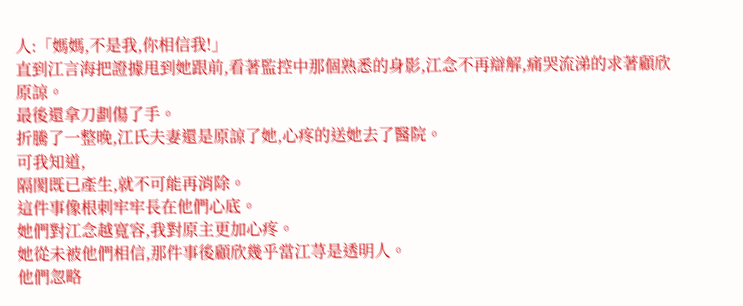人:「媽媽,不是我,你相信我!」
直到江言海把證據甩到她跟前,看著監控中那個熟悉的身影,江念不再辯解,痛哭流涕的求著顧欣原諒。
最後還拿刀劃傷了手。
折騰了一整晚,江氏夫妻還是原諒了她,心疼的送她去了醫院。
可我知道,
隔閡既已產生,就不可能再消除。
這件事像根刺牢牢長在他們心底。
她們對江念越寬容,我對原主更加心疼。
她從未被他們相信,那件事後顧欣幾乎當江荨是透明人。
他們忽略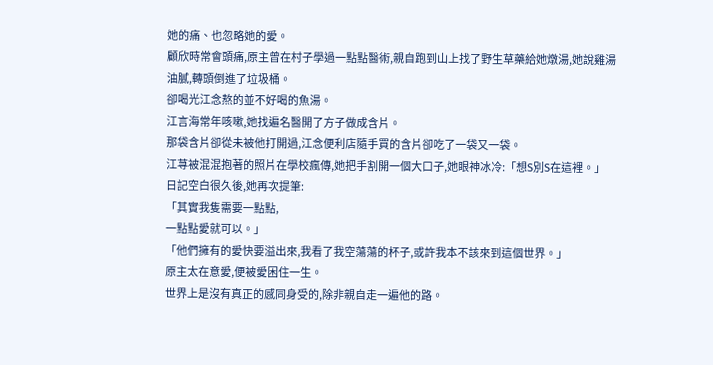她的痛、也忽略她的愛。
顧欣時常會頭痛,原主曾在村子學過一點點醫術,親自跑到山上找了野生草藥給她燉湯,她說雞湯油膩,轉頭倒進了垃圾桶。
卻喝光江念熬的並不好喝的魚湯。
江言海常年咳嗽,她找遍名醫開了方子做成含片。
那袋含片卻從未被他打開過,江念便利店隨手買的含片卻吃了一袋又一袋。
江荨被混混抱著的照片在學校瘋傳,她把手割開一個大口子,她眼神冰冷:「想S別S在這裡。」
日記空白很久後,她再次提筆:
「其實我隻需要一點點,
一點點愛就可以。」
「他們擁有的愛快要溢出來,我看了我空蕩蕩的杯子,或許我本不該來到這個世界。」
原主太在意愛,便被愛困住一生。
世界上是沒有真正的感同身受的,除非親自走一遍他的路。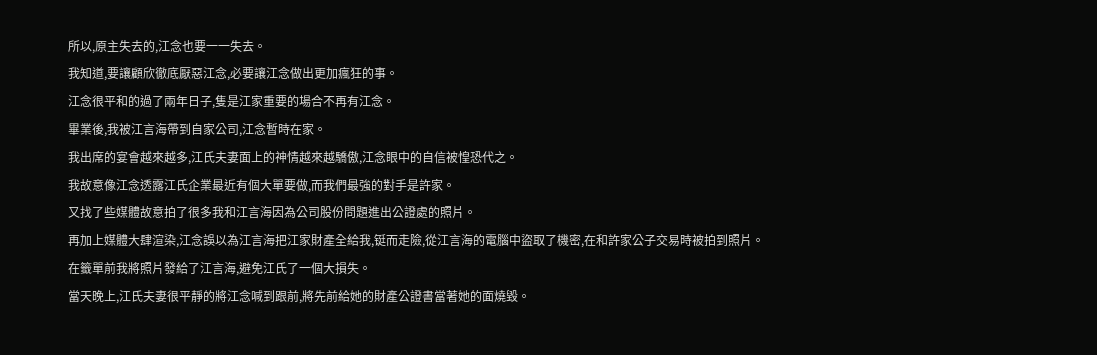所以,原主失去的,江念也要一一失去。
我知道,要讓顧欣徹底厭惡江念,必要讓江念做出更加瘋狂的事。
江念很平和的過了兩年日子,隻是江家重要的場合不再有江念。
畢業後,我被江言海帶到自家公司,江念暫時在家。
我出席的宴會越來越多,江氏夫妻面上的神情越來越驕傲,江念眼中的自信被惶恐代之。
我故意像江念透露江氏企業最近有個大單要做,而我們最強的對手是許家。
又找了些媒體故意拍了很多我和江言海因為公司股份問題進出公證處的照片。
再加上媒體大肆渲染,江念誤以為江言海把江家財產全給我,铤而走險,從江言海的電腦中盜取了機密,在和許家公子交易時被拍到照片。
在籤單前我將照片發給了江言海,避免江氏了一個大損失。
當天晚上,江氏夫妻很平靜的將江念喊到跟前,將先前給她的財產公證書當著她的面燒毀。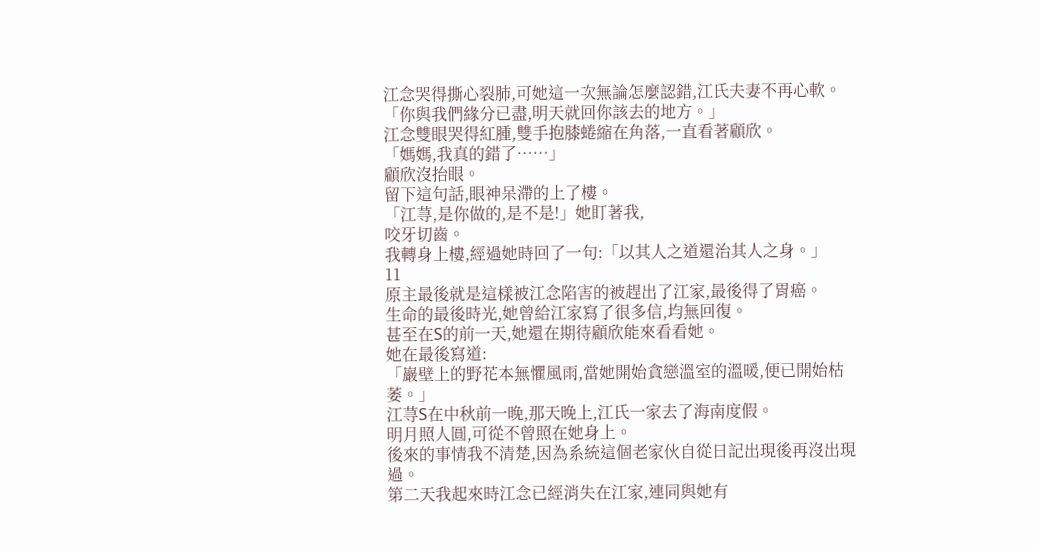江念哭得撕心裂肺,可她這一次無論怎麼認錯,江氏夫妻不再心軟。
「你與我們緣分已盡,明天就回你該去的地方。」
江念雙眼哭得紅腫,雙手抱膝蜷縮在角落,一直看著顧欣。
「媽媽,我真的錯了……」
顧欣沒抬眼。
留下這句話,眼神呆滯的上了樓。
「江荨,是你做的,是不是!」她盯著我,
咬牙切齒。
我轉身上樓,經過她時回了一句:「以其人之道還治其人之身。」
11
原主最後就是這樣被江念陷害的被趕出了江家,最後得了胃癌。
生命的最後時光,她曾給江家寫了很多信,均無回復。
甚至在S的前一天,她還在期待顧欣能來看看她。
她在最後寫道:
「巖壁上的野花本無懼風雨,當她開始貪戀溫室的溫暖,便已開始枯萎。」
江荨S在中秋前一晚,那天晚上,江氏一家去了海南度假。
明月照人圓,可從不曾照在她身上。
後來的事情我不清楚,因為系統這個老家伙自從日記出現後再沒出現過。
第二天我起來時江念已經消失在江家,連同與她有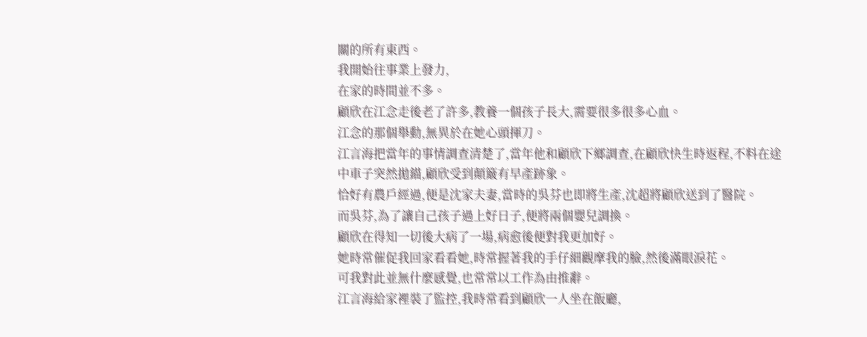關的所有東西。
我開始往事業上發力,
在家的時間並不多。
顧欣在江念走後老了許多,教養一個孩子長大,需要很多很多心血。
江念的那個舉動,無異於在她心頭揮刀。
江言海把當年的事情調查清楚了,當年他和顧欣下鄉調查,在顧欣快生時返程,不料在途中車子突然拋錨,顧欣受到顛簸有早產跡象。
恰好有農戶經過,便是沈家夫妻,當時的吳芬也即將生產,沈超將顧欣送到了醫院。
而吳芬,為了讓自己孩子過上好日子,便將兩個嬰兒調換。
顧欣在得知一切後大病了一場,病愈後便對我更加好。
她時常催促我回家看看她,時常握著我的手仔細觀摩我的臉,然後滿眼淚花。
可我對此並無什麼感覺,也常常以工作為由推辭。
江言海給家裡裝了監控,我時常看到顧欣一人坐在飯廳,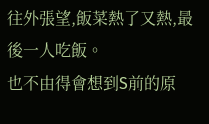往外張望,飯菜熱了又熱,最後一人吃飯。
也不由得會想到S前的原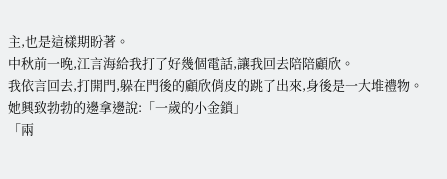主,也是這樣期盼著。
中秋前一晚,江言海給我打了好幾個電話,讓我回去陪陪顧欣。
我依言回去,打開門,躲在門後的顧欣俏皮的跳了出來,身後是一大堆禮物。
她興致勃勃的邊拿邊說:「一歲的小金鎖」
「兩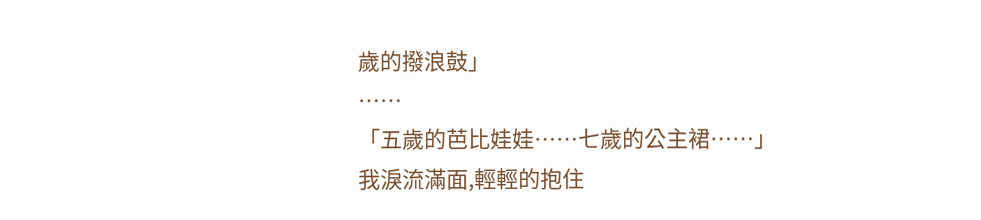歲的撥浪鼓」
……
「五歲的芭比娃娃……七歲的公主裙……」
我淚流滿面,輕輕的抱住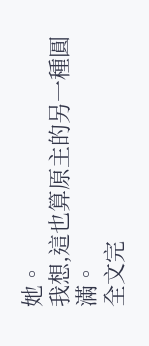她。
我想,這也算原主的另一種圓滿。
全文完